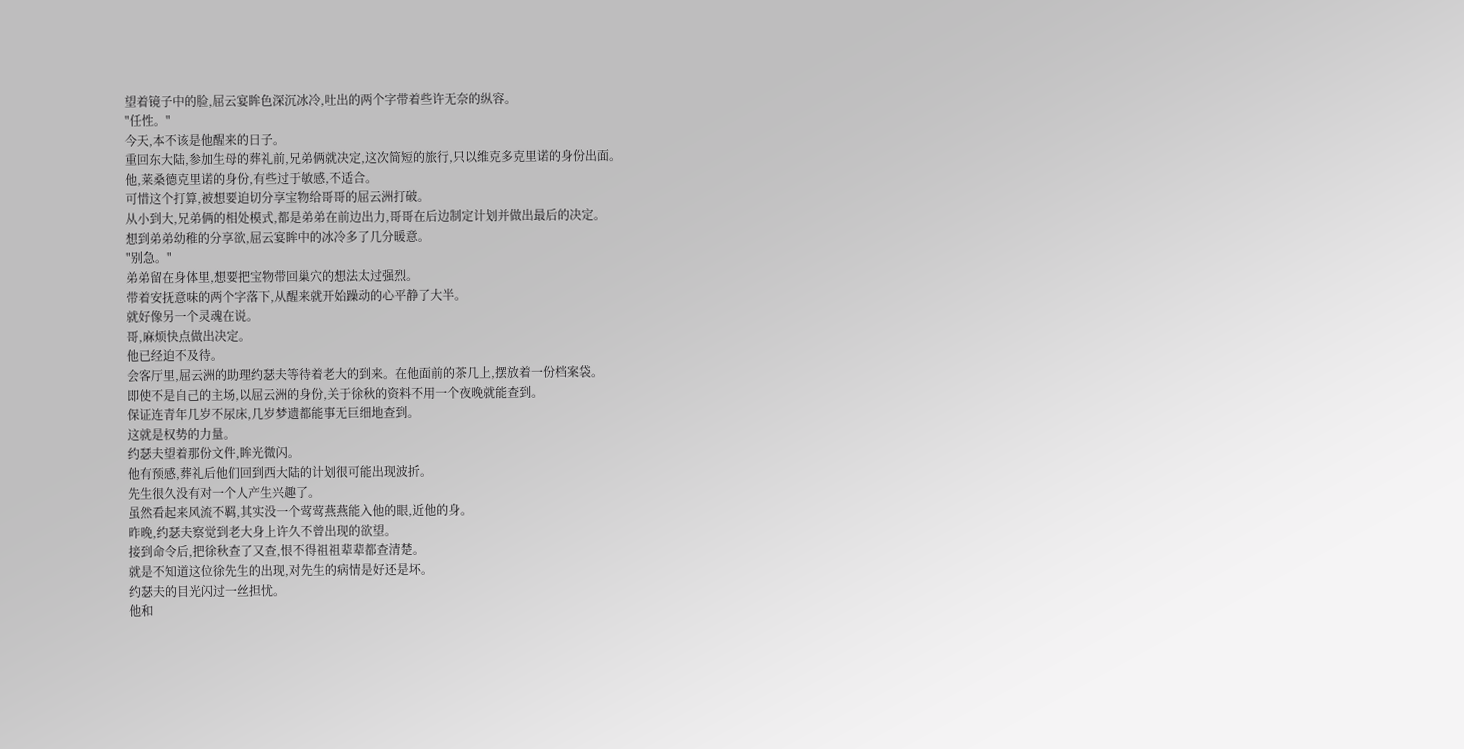望着镜子中的脸,屈云宴眸色深沉冰冷,吐出的两个字带着些许无奈的纵容。
"任性。"
今天,本不该是他醒来的日子。
重回东大陆,参加生母的葬礼前,兄弟俩就决定,这次简短的旅行,只以维克多克里诺的身份出面。
他,莱桑德克里诺的身份,有些过于敏感,不适合。
可惜这个打算,被想要迫切分享宝物给哥哥的屈云洲打破。
从小到大,兄弟俩的相处模式,都是弟弟在前边出力,哥哥在后边制定计划并做出最后的决定。
想到弟弟幼稚的分享欲,屈云宴眸中的冰冷多了几分暖意。
"别急。"
弟弟留在身体里,想要把宝物带回巢穴的想法太过强烈。
带着安抚意味的两个字落下,从醒来就开始躁动的心平静了大半。
就好像另一个灵魂在说。
哥,麻烦快点做出决定。
他已经迫不及待。
会客厅里,屈云洲的助理约瑟夫等待着老大的到来。在他面前的茶几上,摆放着一份档案袋。
即使不是自己的主场,以屈云洲的身份,关于徐秋的资料不用一个夜晚就能查到。
保证连青年几岁不尿床,几岁梦遗都能事无巨细地查到。
这就是权势的力量。
约瑟夫望着那份文件,眸光微闪。
他有预感,葬礼后他们回到西大陆的计划很可能出现波折。
先生很久没有对一个人产生兴趣了。
虽然看起来风流不羁,其实没一个莺莺燕燕能入他的眼,近他的身。
昨晚,约瑟夫察觉到老大身上许久不曾出现的欲望。
接到命令后,把徐秋查了又查,恨不得祖祖辈辈都查清楚。
就是不知道这位徐先生的出现,对先生的病情是好还是坏。
约瑟夫的目光闪过一丝担忧。
他和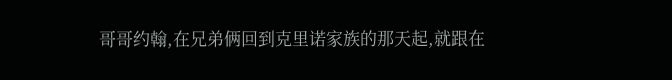哥哥约翰,在兄弟俩回到克里诺家族的那天起,就跟在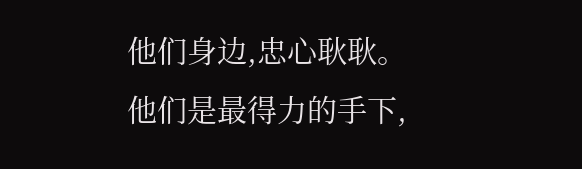他们身边,忠心耿耿。
他们是最得力的手下,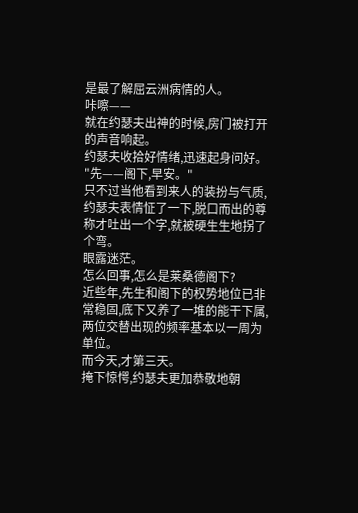是最了解屈云洲病情的人。
咔嚓——
就在约瑟夫出神的时候,房门被打开的声音响起。
约瑟夫收拾好情绪,迅速起身问好。
"先——阁下,早安。"
只不过当他看到来人的装扮与气质,约瑟夫表情怔了一下,脱口而出的尊称才吐出一个字,就被硬生生地拐了个弯。
眼露迷茫。
怎么回事,怎么是莱桑德阁下?
近些年,先生和阁下的权势地位已非常稳固,底下又养了一堆的能干下属,两位交替出现的频率基本以一周为单位。
而今天,才第三天。
掩下惊愕,约瑟夫更加恭敬地朝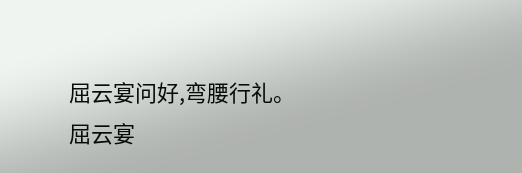屈云宴问好,弯腰行礼。
屈云宴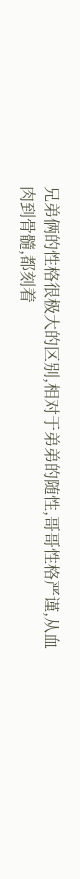兄弟俩的性格很极大的区别,相对于弟弟的随性,哥哥性格严谨,从血肉到骨髓,都刻着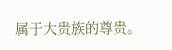属于大贵族的尊贵。